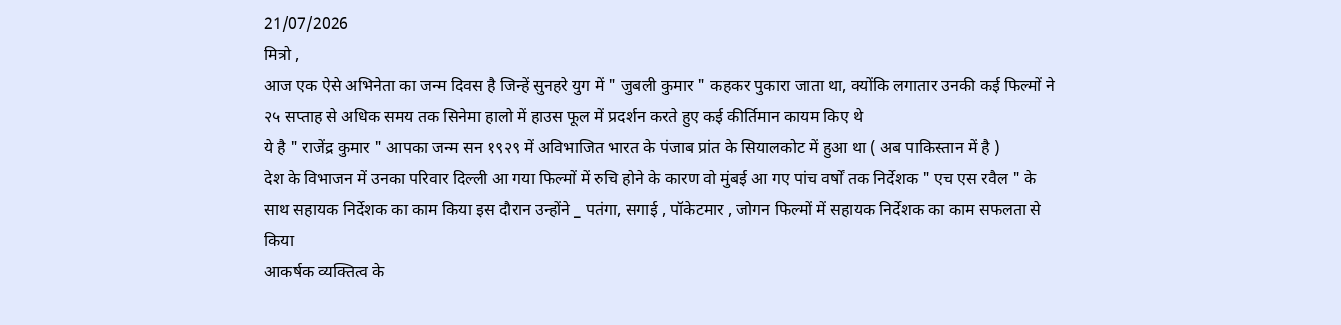21/07/2026
मित्रो ,
आज एक ऐसे अभिनेता का जन्म दिवस है जिन्हें सुनहरे युग में " जुबली कुमार " कहकर पुकारा जाता था, क्योंकि लगातार उनकी कई फिल्मों ने २५ सप्ताह से अधिक समय तक सिनेमा हालो में हाउस फूल में प्रदर्शन करते हुए कई कीर्तिमान कायम किए थे
ये है " राजेंद्र कुमार " आपका जन्म सन १९२९ में अविभाजित भारत के पंजाब प्रांत के सियालकोट में हुआ था ( अब पाकिस्तान में है )
देश के विभाजन में उनका परिवार दिल्ली आ गया फिल्मों में रुचि होने के कारण वो मुंबई आ गए पांच वर्षों तक निर्देशक " एच एस रवैल " के साथ सहायक निर्देशक का काम किया इस दौरान उन्होंने _ पतंगा, सगाई , पॉकेटमार , जोगन फिल्मों में सहायक निर्देशक का काम सफलता से किया
आकर्षक व्यक्तित्व के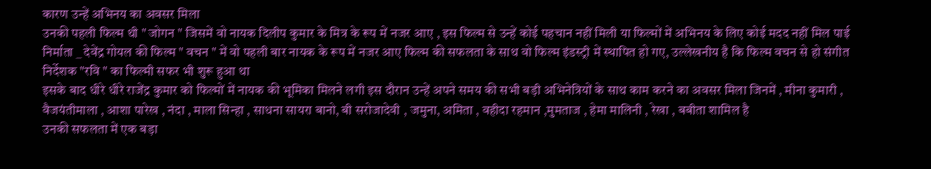कारण उन्हें अभिनय का अवसर मिला
उनकी पहली फिल्म थी " जोगन " जिसमें वो नायक दिलीप कुमार के मित्र के रूप में नजर आए , इस फिल्म से उन्हें कोई पहचान नहीं मिली या फिल्मों में अभिनय के लिए कोई मदद नहीं मिल पाई
निर्माता _ देवेंद्र गोयल की फिल्म " वचन " में वो पहली बार नायक के रूप में नजर आए फिल्म की सफलता के साथ वो फिल्म इंडस्ट्री में स्थापित हो गए, उल्लेखनीय है कि फिल्म वचन से हो संगीत निर्देशक "रवि " का फिल्मी सफर भी शुरू हुआ था
इसके बाद धीरे धीरे राजेंद्र कुमार को फिल्मों में नायक की भूमिका मिलने लगी इस दौरान उन्हें अपने समय की सभी बड़ी अभिनेत्रियों के साथ काम करने का अवसर मिला जिनमें , मीना कुमारी , वैजयंतीमाला , आशा पारेख , नंदा , माला सिन्हा , साधना सायरा बानो, बी सरोजादेवी , जमुना, अमिता , वहीदा रहमान ,मुमताज , हेमा मालिनी , रेखा , बबीता शामिल है
उनकी सफलता में एक बड़ा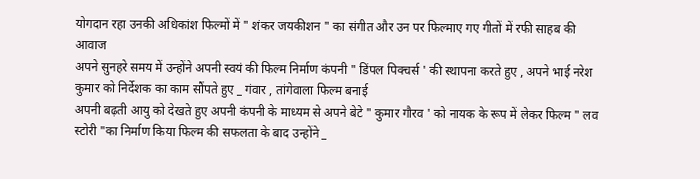योगदान रहा उनकी अधिकांश फिल्मों में " शंकर जयकीशन " का संगीत और उन पर फिल्माए गए गीतों में रफी साहब की आवाज
अपने सुनहरे समय में उन्होंने अपनी स्वयं की फिल्म निर्माण कंपनी " डिंपल पिक्चर्स ' की स्थापना करते हुए , अपने भाई नरेश कुमार को निर्देशक का काम सौंपते हुए _ गंवार , तांगेवाला फिल्म बनाई
अपनी बढ़ती आयु को देखते हुए अपनी कंपनी के माध्यम से अपने बेटे " कुमार गौरव ' को नायक के रूप में लेकर फिल्म " लव स्टोरी "का निर्माण किया फिल्म की सफलता के बाद उन्होंने _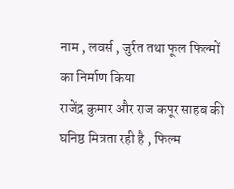नाम , लवर्स , जुर्रत तथा फूल फिल्मों का निर्माण किया
राजेंद्र कुमार और राज कपूर साहब की घनिष्ठ मित्रता रही है , फिल्म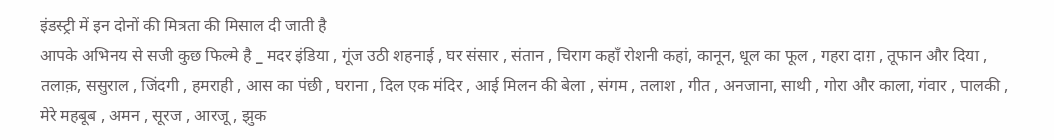इंडस्ट्री में इन दोनों की मित्रता की मिसाल दी जाती है
आपके अभिनय से सजी कुछ फिल्मे है _ मदर इंडिया , गूंज उठी शहनाई , घर संसार , संतान , चिराग कहाँ रोशनी कहां, कानून, धूल का फूल , गहरा दाग़ , तूफान और दिया , तलाक़, ससुराल , जिंदगी , हमराही , आस का पंछी , घराना , दिल एक मंदिर , आई मिलन की बेला , संगम , तलाश , गीत , अनजाना, साथी , गोरा और काला, गंवार , पालकी , मेरे महबूब , अमन , सूरज , आरजू , झुक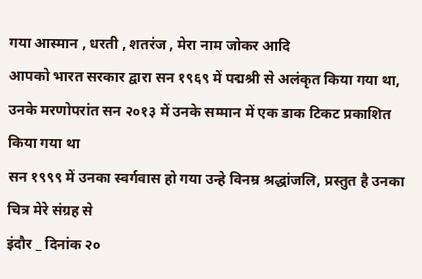गया आस्मान , धरती , शतरंज , मेरा नाम जोकर आदि
आपको भारत सरकार द्वारा सन १९६९ में पद्मश्री से अलंकृत किया गया था, उनके मरणोपरांत सन २०१३ में उनके सम्मान में एक डाक टिकट प्रकाशित किया गया था
सन १९९९ में उनका स्वर्गवास हो गया उन्हे विनम्र श्रद्धांजलि, प्रस्तुत है उनका चित्र मेरे संग्रह से
इंदौर _ दिनांक २०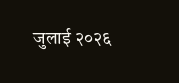जुलाई २०२६